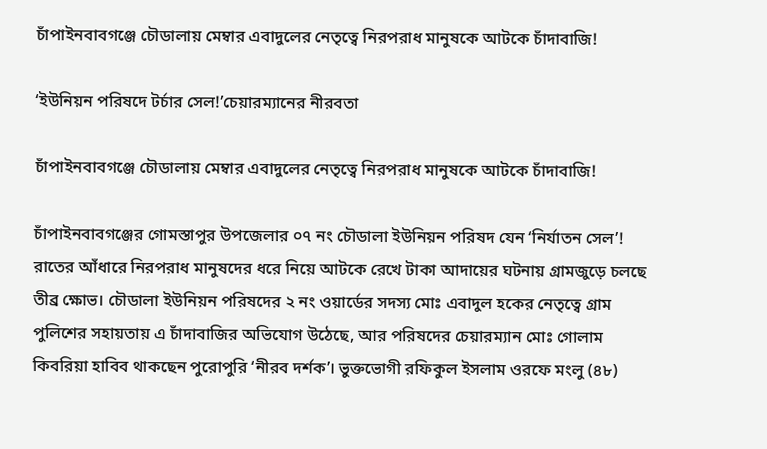চাঁপাইনবাবগঞ্জে চৌডালায় মেম্বার এবাদুলের নেতৃত্বে নিরপরাধ মানুষকে আটকে চাঁদাবাজি!

‘ইউনিয়ন পরিষদে টর্চার সেল!’চেয়ারম্যানের নীরবতা

চাঁপাইনবাবগঞ্জে চৌডালায় মেম্বার এবাদুলের নেতৃত্বে নিরপরাধ মানুষকে আটকে চাঁদাবাজি!

চাঁপাইনবাবগঞ্জের গোমস্তাপুর উপজেলার ০৭ নং চৌডালা ইউনিয়ন পরিষদ যেন ‘নির্যাতন সেল’! রাতের আঁধারে নিরপরাধ মানুষদের ধরে নিয়ে আটকে রেখে টাকা আদায়ের ঘটনায় গ্রামজুড়ে চলছে তীব্র ক্ষোভ। চৌডালা ইউনিয়ন পরিষদের ২ নং ওয়ার্ডের সদস্য মোঃ এবাদুল হকের নেতৃত্বে গ্রাম পুলিশের সহায়তায় এ চাঁদাবাজির অভিযোগ উঠেছে, আর পরিষদের চেয়ারম্যান মোঃ গোলাম কিবরিয়া হাবিব থাকছেন পুরোপুরি ‘নীরব দর্শক’। ভুক্তভোগী রফিকুল ইসলাম ওরফে মংলু (৪৮)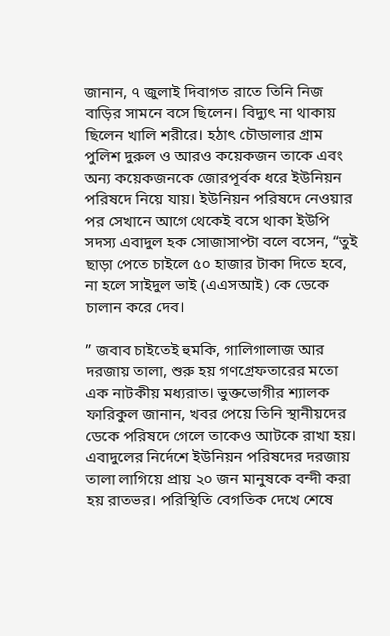জানান, ৭ জুলাই দিবাগত রাতে তিনি নিজ বাড়ির সামনে বসে ছিলেন। বিদ্যুৎ না থাকায় ছিলেন খালি শরীরে। হঠাৎ চৌডালার গ্রাম পুলিশ দুরুল ও আরও কয়েকজন তাকে এবং অন্য কয়েকজনকে জোরপূর্বক ধরে ইউনিয়ন পরিষদে নিয়ে যায়। ইউনিয়ন পরিষদে নেওয়ার পর সেখানে আগে থেকেই বসে থাকা ইউপি সদস্য এবাদুল হক সোজাসাপ্টা বলে বসেন, “তুই ছাড়া পেতে চাইলে ৫০ হাজার টাকা দিতে হবে, না হলে সাইদুল ভাই (এএসআই) কে ডেকে চালান করে দেব।

” জবাব চাইতেই হুমকি, গালিগালাজ আর দরজায় তালা, শুরু হয় গণগ্রেফতারের মতো এক নাটকীয় মধ্যরাত। ভুক্তভোগীর শ্যালক ফারিকুল জানান, খবর পেয়ে তিনি স্থানীয়দের ডেকে পরিষদে গেলে তাকেও আটকে রাখা হয়। এবাদুলের নির্দেশে ইউনিয়ন পরিষদের দরজায় তালা লাগিয়ে প্রায় ২০ জন মানুষকে বন্দী করা হয় রাতভর। পরিস্থিতি বেগতিক দেখে শেষে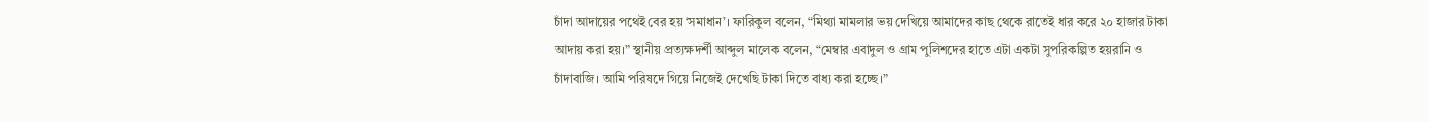চাঁদা আদায়ের পথেই বের হয় ‘সমাধান’। ফারিকুল বলেন, “মিথ্যা মামলার ভয় দেখিয়ে আমাদের কাছ থেকে রাতেই ধার করে ২০ হাজার টাকা আদায় করা হয়।” স্থানীয় প্রত্যক্ষদর্শী আব্দুল মালেক বলেন, “মেম্বার এবাদুল ও গ্রাম পুলিশদের হাতে এটা একটা সুপরিকল্পিত হয়রানি ও চাঁদাবাজি। আমি পরিষদে গিয়ে নিজেই দেখেছি টাকা দিতে বাধ্য করা হচ্ছে।”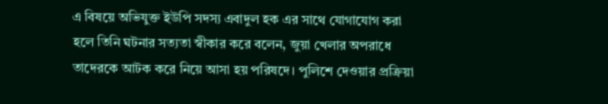এ বিষয়ে অভিযুক্ত ইউপি সদস্য এবাদুল হক এর সাথে যোগাযোগ করা হলে তিনি ঘটনার সত্যতা স্বীকার করে বলেন, জুয়া খেলার অপরাধে তাদেরকে আটক করে নিয়ে আসা হয় পরিষদে। পুলিশে দেওয়ার প্রক্রিয়া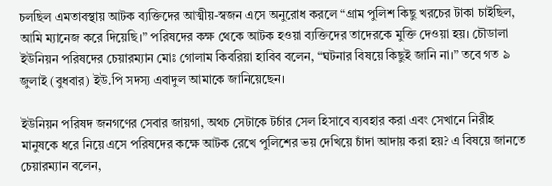চলছিল এমতাবস্থায় আটক ব্যক্তিদের আত্মীয়-স্বজন এসে অনুরোধ করলে “গ্রাম পুলিশ কিছু খরচের টাকা চাইছিল, আমি ম্যানেজ করে দিয়েছি।” পরিষদের কক্ষ থেকে আটক হওয়া ব্যক্তিদের তাদেরকে মুক্তি দেওয়া হয়। চৌডালা ইউনিয়ন পরিষদের চেয়ারম্যান মোঃ গোলাম কিবরিয়া হাবিব বলেন, “ঘটনার বিষয়ে কিছুই জানি না।” তবে গত ৯ জুলাই (বুধবার) ইউ.পি সদস্য এবাদুল আমাকে জানিয়েছেন।

ইউনিয়ন পরিষদ জনগণের সেবার জায়গা, অথচ সেটাকে টর্চার সেল হিসাবে ব্যবহার করা এবং সেখানে নিরীহ মানুষকে ধরে নিয়ে এসে পরিষদের কক্ষে আটক রেখে পুলিশের ভয় দেখিয়ে চাঁদা আদায় করা হয়? এ বিষয়ে জানতে চেয়ারম্যান বলেন,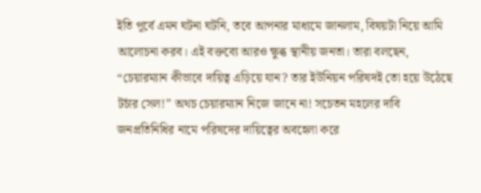ইতি পূর্বে এমন ঘটনা ঘটনি, তবে আপনার মাধ্যমে জানলাম, বিষয়টা নিয়ে আমি আলোচনা করব। এই বক্তব্যে আরও ক্ষুব্ধ স্থানীয় জনতা। তারা বলছেন, “চেয়ারম্যান কীভাবে দায়িত্ব এড়িয়ে যান? তার ইউনিয়ন পরিষদই তো হয়ে উঠেছে টর্চার সেল!” অথচ চেয়ারম্যান নিজে জানে না! সচেতন মহলের দাবি জনপ্রতিনিধির নামে পরিষদের দায়িত্বের অবহেলা করে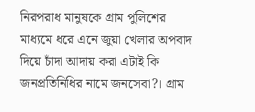নিরপরাধ মানুষকে গ্রাম পুলিশের মাধ্যমে ধরে এনে জুয়া খেলার অপবাদ দিয়ে চাঁদা আদায় করা এটাই কি জনপ্রতিনিধির নামে জনসেবা?। গ্রাম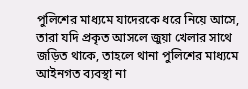পুলিশের মাধ্যমে যাদেরকে ধরে নিয়ে আসে, তারা যদি প্রকৃত আসলে জুয়া খেলার সাথে জড়িত থাকে, তাহলে থানা পুলিশের মাধ্যমে আইনগত ব্যবস্থা না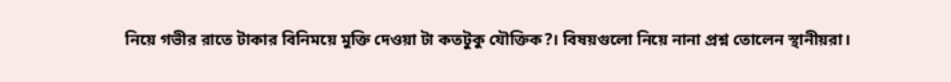নিয়ে গভীর রাতে টাকার বিনিময়ে মুক্তি দেওয়া টা কতটুকু যৌক্তিক?। বিষয়গুলো নিয়ে নানা প্রশ্ন তোলেন স্থানীয়রা।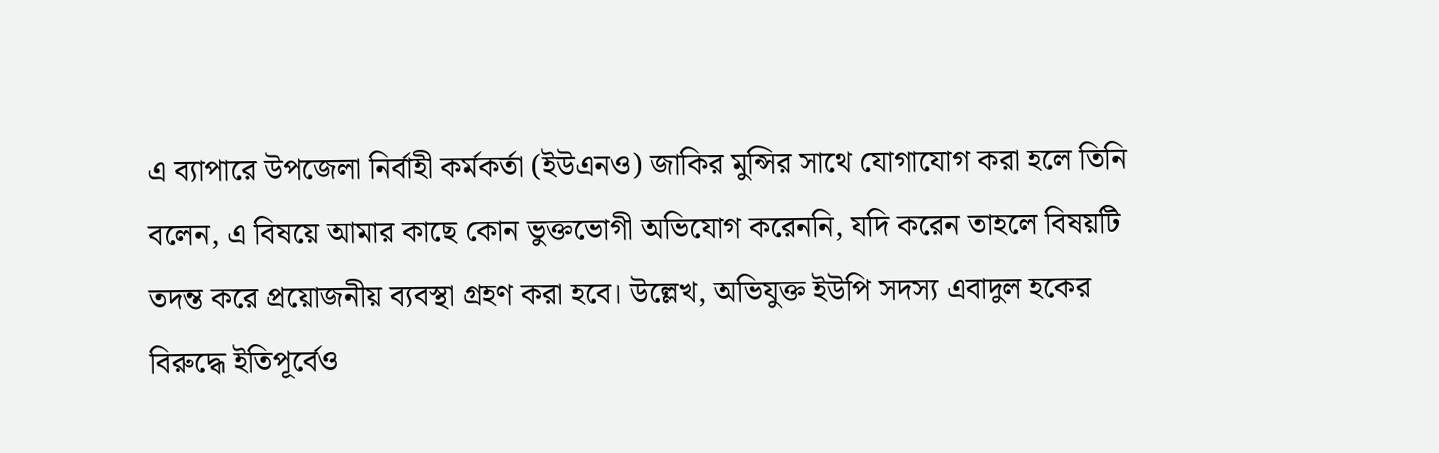এ ব্যাপারে উপজেলা নির্বাহী কর্মকর্তা (ইউএনও) জাকির মুন্সির সাথে যোগাযোগ করা হলে তিনি বলেন, এ বিষয়ে আমার কাছে কোন ভুক্তভোগী অভিযোগ করেননি, যদি করেন তাহলে বিষয়টি তদন্ত করে প্রয়োজনীয় ব্যবস্থা গ্রহণ করা হবে। উল্লেখ, অভিযুক্ত ইউপি সদস্য এবাদুল হকের বিরুদ্ধে ইতিপূর্বেও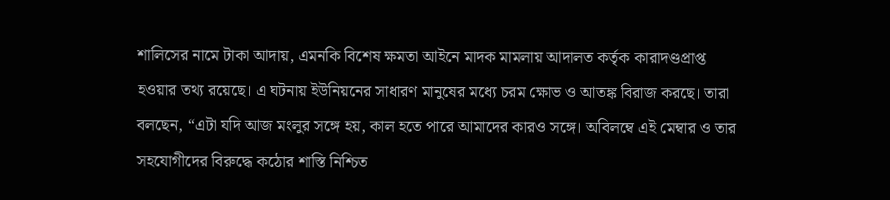শালিসের নামে টাকা আদায়, এমনকি বিশেষ ক্ষমতা আইনে মাদক মামলায় আদালত কর্তৃক কারাদণ্ডপ্রাপ্ত হওয়ার তথ্য রয়েছে। এ ঘটনায় ইউনিয়নের সাধারণ মানুষের মধ্যে চরম ক্ষোভ ও আতঙ্ক বিরাজ করছে। তারা বলছেন, “এটা যদি আজ মংলুর সঙ্গে হয়, কাল হতে পারে আমাদের কারও সঙ্গে। অবিলম্বে এই মেম্বার ও তার সহযোগীদের বিরুদ্ধে কঠোর শাস্তি নিশ্চিত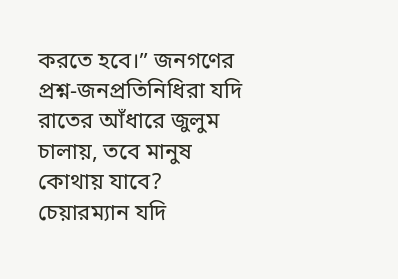করতে হবে।” জনগণের প্রশ্ন-জনপ্রতিনিধিরা যদি রাতের আঁধারে জুলুম চালায়, তবে মানুষ কোথায় যাবে? চেয়ারম্যান যদি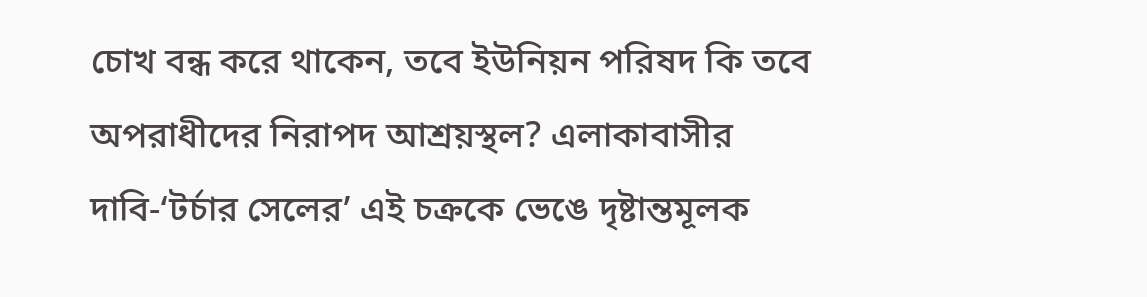চোখ বন্ধ করে থাকেন, তবে ইউনিয়ন পরিষদ কি তবে অপরাধীদের নিরাপদ আশ্রয়স্থল? এলাকাবাসীর দাবি-‘টর্চার সেলের’ এই চক্রকে ভেঙে দৃষ্টান্তমূলক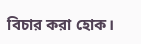বিচার করা হোক।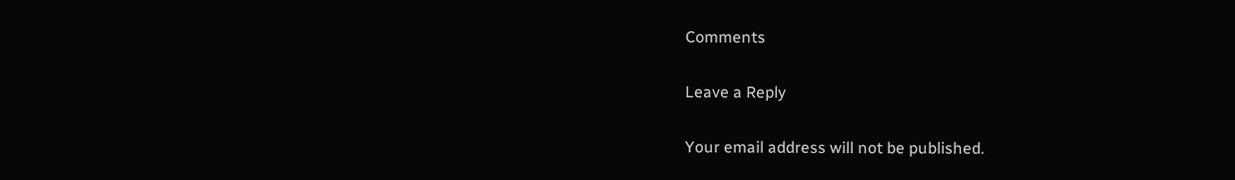Comments

Leave a Reply

Your email address will not be published.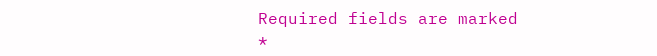Required fields are marked *